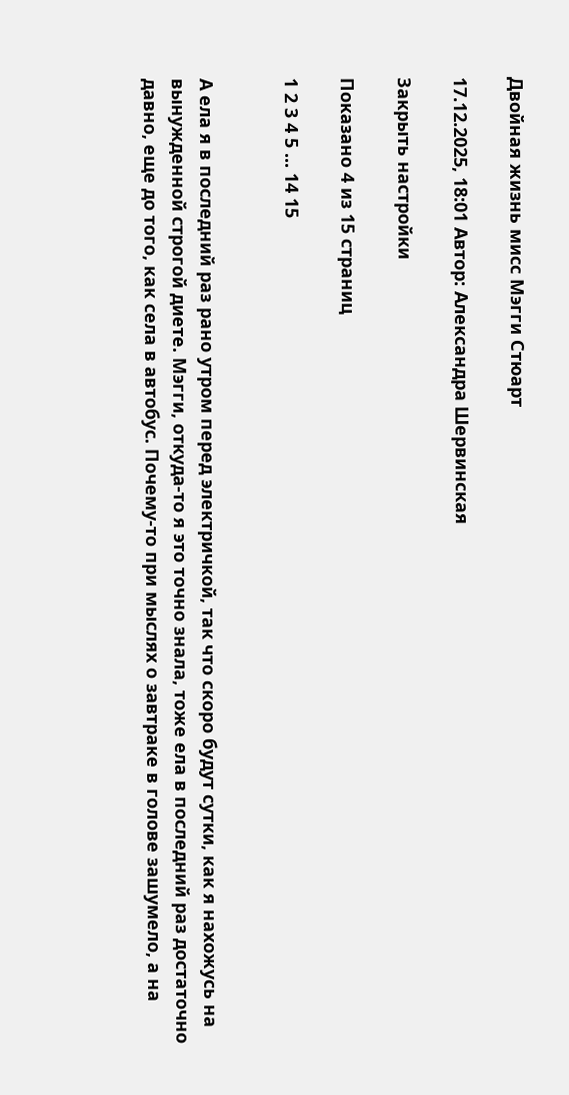Двойная жизнь мисс Мэгги Стюарт

17.12.2025, 18:01 Автор: Александра Шервинская

Закрыть настройки

Показано 4 из 15 страниц

1 2 3 4 5 ... 14 15


А ела я в последний раз рано утром перед электричкой, так что скоро будут сутки, как я нахожусь на вынужденной строгой диете. Мэгги, откуда-то я это точно знала, тоже ела в последний раз достаточно давно, еще до того, как села в автобус. Почему-то при мыслях о завтраке в голове зашумело, а на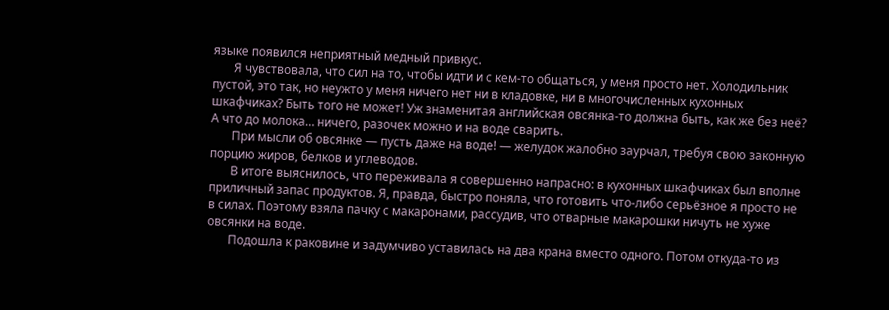языке появился неприятный медный привкус.
       Я чувствовала, что сил на то, чтобы идти и с кем-то общаться, у меня просто нет. Холодильник пустой, это так, но неужто у меня ничего нет ни в кладовке, ни в многочисленных кухонных шкафчиках? Быть того не может! Уж знаменитая английская овсянка-то должна быть, как же без неё? А что до молока… ничего, разочек можно и на воде сварить.
       При мысли об овсянке — пусть даже на воде! — желудок жалобно заурчал, требуя свою законную порцию жиров, белков и углеводов.
       В итоге выяснилось, что переживала я совершенно напрасно: в кухонных шкафчиках был вполне приличный запас продуктов. Я, правда, быстро поняла, что готовить что-либо серьёзное я просто не в силах. Поэтому взяла пачку с макаронами, рассудив, что отварные макарошки ничуть не хуже овсянки на воде.
       Подошла к раковине и задумчиво уставилась на два крана вместо одного. Потом откуда-то из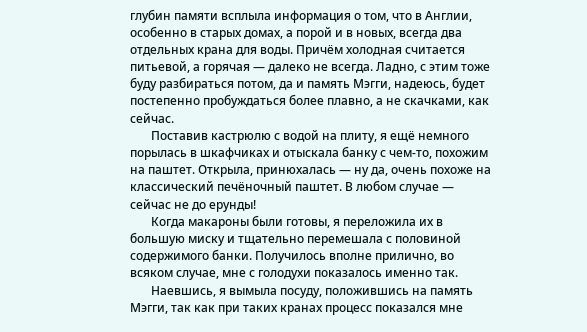глубин памяти всплыла информация о том, что в Англии, особенно в старых домах, а порой и в новых, всегда два отдельных крана для воды. Причём холодная считается питьевой, а горячая — далеко не всегда. Ладно, с этим тоже буду разбираться потом, да и память Мэгги, надеюсь, будет постепенно пробуждаться более плавно, а не скачками, как сейчас.
       Поставив кастрюлю с водой на плиту, я ещё немного порылась в шкафчиках и отыскала банку с чем-то, похожим на паштет. Открыла, принюхалась — ну да, очень похоже на классический печёночный паштет. В любом случае — сейчас не до ерунды!
       Когда макароны были готовы, я переложила их в большую миску и тщательно перемешала с половиной содержимого банки. Получилось вполне прилично, во всяком случае, мне с голодухи показалось именно так.
       Наевшись, я вымыла посуду, положившись на память Мэгги, так как при таких кранах процесс показался мне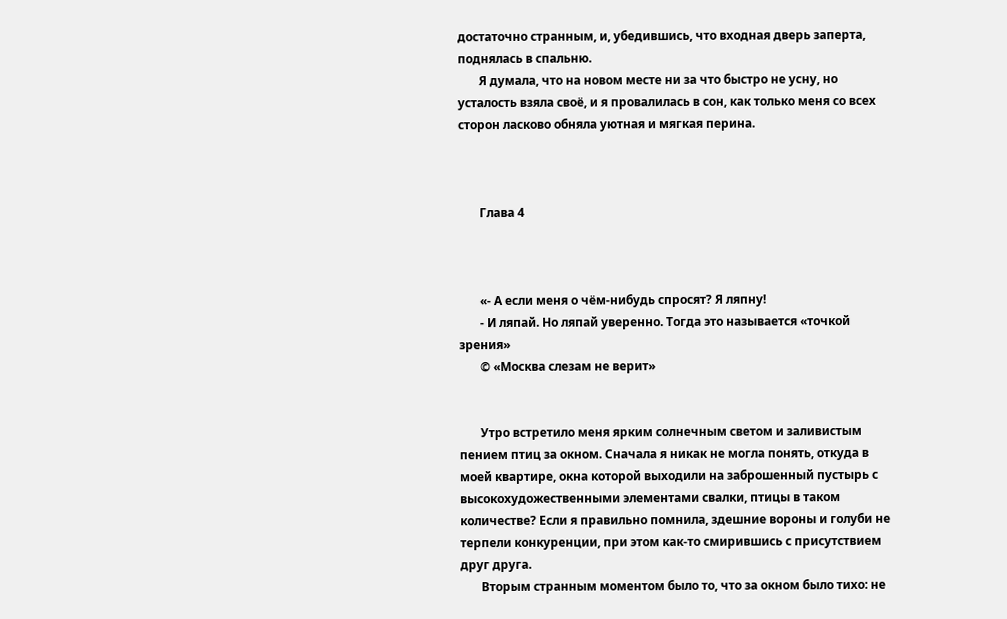достаточно странным, и, убедившись, что входная дверь заперта, поднялась в спальню.
       Я думала, что на новом месте ни за что быстро не усну, но усталость взяла своё, и я провалилась в сон, как только меня со всех сторон ласково обняла уютная и мягкая перина.



       Глава 4



       «- А если меня о чём-нибудь спросят? Я ляпну!
       - И ляпай. Но ляпай уверенно. Тогда это называется «точкой зрения»
       © «Москва слезам не верит»


       Утро встретило меня ярким солнечным светом и заливистым пением птиц за окном. Сначала я никак не могла понять, откуда в моей квартире, окна которой выходили на заброшенный пустырь с высокохудожественными элементами свалки, птицы в таком количестве? Если я правильно помнила, здешние вороны и голуби не терпели конкуренции, при этом как-то смирившись с присутствием друг друга.
       Вторым странным моментом было то, что за окном было тихо: не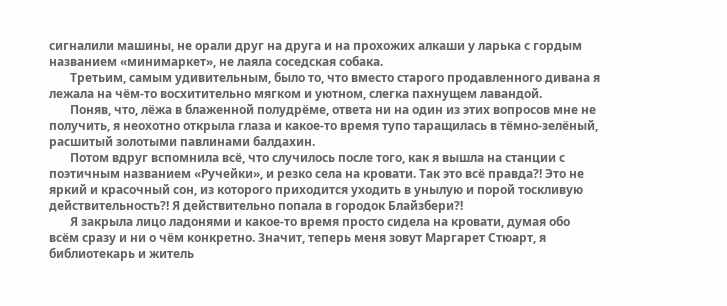сигналили машины, не орали друг на друга и на прохожих алкаши у ларька с гордым названием «минимаркет», не лаяла соседская собака.
       Третьим, самым удивительным, было то, что вместо старого продавленного дивана я лежала на чём-то восхитительно мягком и уютном, слегка пахнущем лавандой.
       Поняв, что, лёжа в блаженной полудрёме, ответа ни на один из этих вопросов мне не получить, я неохотно открыла глаза и какое-то время тупо таращилась в тёмно-зелёный, расшитый золотыми павлинами балдахин.
       Потом вдруг вспомнила всё, что случилось после того, как я вышла на станции с поэтичным названием «Ручейки», и резко села на кровати. Так это всё правда?! Это не яркий и красочный сон, из которого приходится уходить в унылую и порой тоскливую действительность?! Я действительно попала в городок Блайзбери?!
       Я закрыла лицо ладонями и какое-то время просто сидела на кровати, думая обо всём сразу и ни о чём конкретно. Значит, теперь меня зовут Маргарет Стюарт, я библиотекарь и житель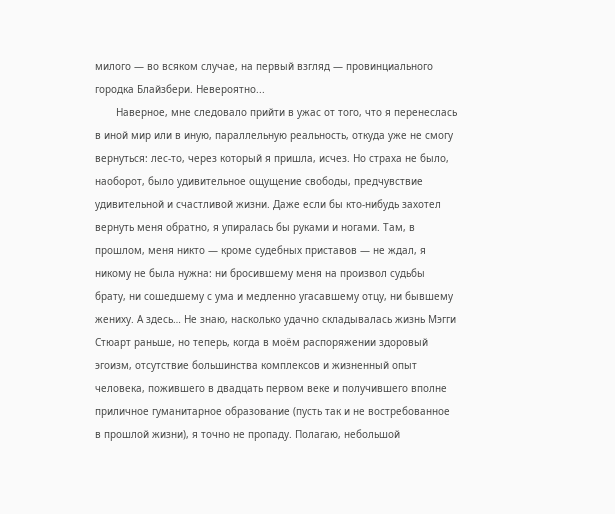милого — во всяком случае, на первый взгляд — провинциального городка Блайзбери. Невероятно...
       Наверное, мне следовало прийти в ужас от того, что я перенеслась в иной мир или в иную, параллельную реальность, откуда уже не смогу вернуться: лес-то, через который я пришла, исчез. Но страха не было, наоборот, было удивительное ощущение свободы, предчувствие удивительной и счастливой жизни. Даже если бы кто-нибудь захотел вернуть меня обратно, я упиралась бы руками и ногами. Там, в прошлом, меня никто — кроме судебных приставов — не ждал, я никому не была нужна: ни бросившему меня на произвол судьбы брату, ни сошедшему с ума и медленно угасавшему отцу, ни бывшему жениху. А здесь… Не знаю, насколько удачно складывалась жизнь Мэгги Стюарт раньше, но теперь, когда в моём распоряжении здоровый эгоизм, отсутствие большинства комплексов и жизненный опыт человека, пожившего в двадцать первом веке и получившего вполне приличное гуманитарное образование (пусть так и не востребованное в прошлой жизни), я точно не пропаду. Полагаю, небольшой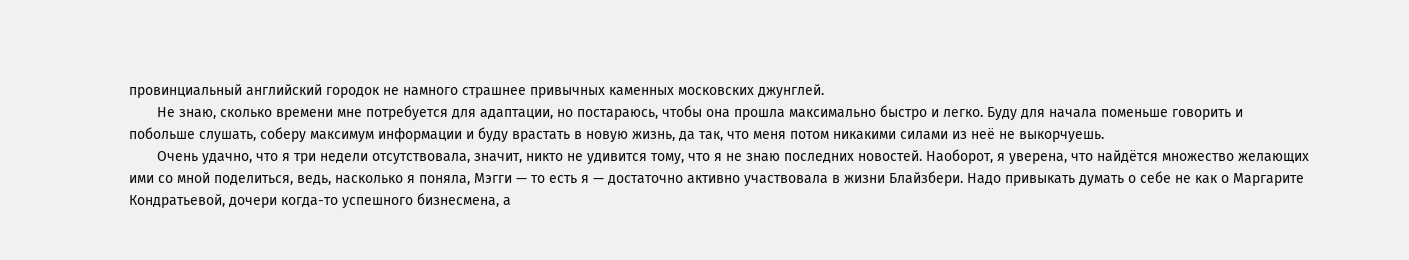провинциальный английский городок не намного страшнее привычных каменных московских джунглей.
       Не знаю, сколько времени мне потребуется для адаптации, но постараюсь, чтобы она прошла максимально быстро и легко. Буду для начала поменьше говорить и побольше слушать, соберу максимум информации и буду врастать в новую жизнь, да так, что меня потом никакими силами из неё не выкорчуешь.
       Очень удачно, что я три недели отсутствовала, значит, никто не удивится тому, что я не знаю последних новостей. Наоборот, я уверена, что найдётся множество желающих ими со мной поделиться, ведь, насколько я поняла, Мэгги — то есть я — достаточно активно участвовала в жизни Блайзбери. Надо привыкать думать о себе не как о Маргарите Кондратьевой, дочери когда-то успешного бизнесмена, а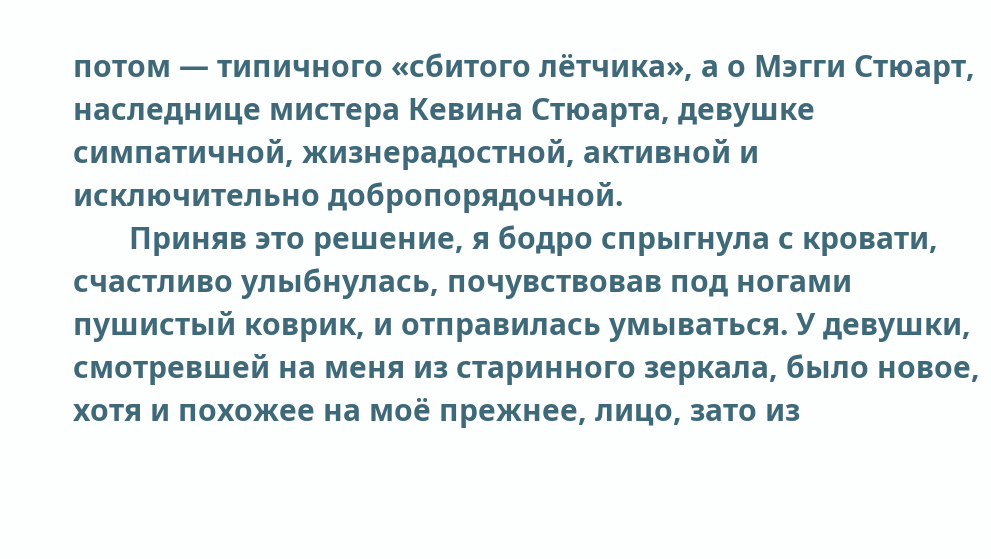потом — типичного «сбитого лётчика», а о Мэгги Стюарт, наследнице мистера Кевина Стюарта, девушке симпатичной, жизнерадостной, активной и исключительно добропорядочной.
       Приняв это решение, я бодро спрыгнула с кровати, счастливо улыбнулась, почувствовав под ногами пушистый коврик, и отправилась умываться. У девушки, смотревшей на меня из старинного зеркала, было новое, хотя и похожее на моё прежнее, лицо, зато из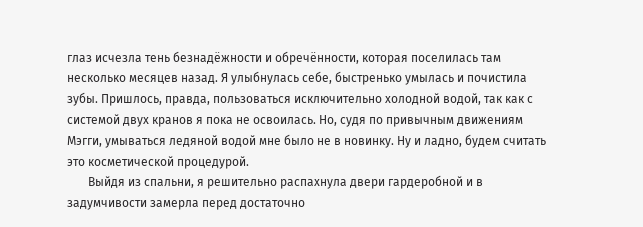глаз исчезла тень безнадёжности и обречённости, которая поселилась там несколько месяцев назад. Я улыбнулась себе, быстренько умылась и почистила зубы. Пришлось, правда, пользоваться исключительно холодной водой, так как с системой двух кранов я пока не освоилась. Но, судя по привычным движениям Мэгги, умываться ледяной водой мне было не в новинку. Ну и ладно, будем считать это косметической процедурой.
       Выйдя из спальни, я решительно распахнула двери гардеробной и в задумчивости замерла перед достаточно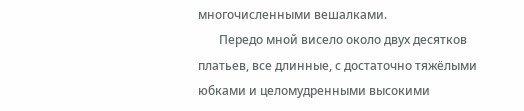многочисленными вешалками.
       Передо мной висело около двух десятков платьев, все длинные, с достаточно тяжёлыми юбками и целомудренными высокими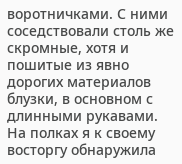воротничками. С ними соседствовали столь же скромные, хотя и пошитые из явно дорогих материалов блузки, в основном с длинными рукавами. На полках я к своему восторгу обнаружила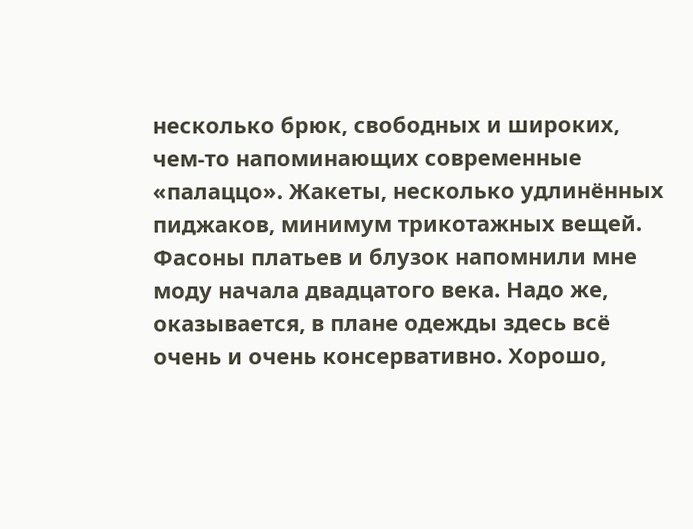несколько брюк, свободных и широких, чем-то напоминающих современные «палаццо». Жакеты, несколько удлинённых пиджаков, минимум трикотажных вещей. Фасоны платьев и блузок напомнили мне моду начала двадцатого века. Надо же, оказывается, в плане одежды здесь всё очень и очень консервативно. Хорошо,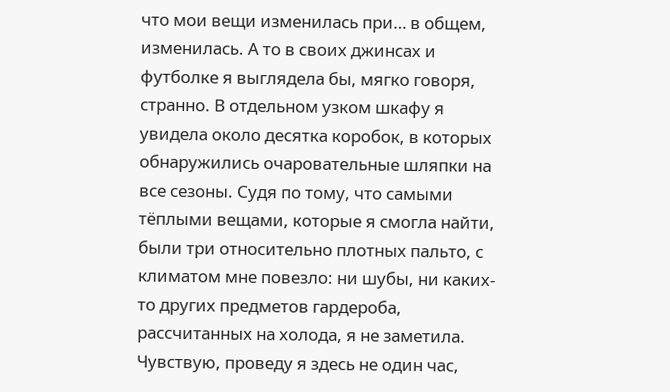что мои вещи изменилась при… в общем, изменилась. А то в своих джинсах и футболке я выглядела бы, мягко говоря, странно. В отдельном узком шкафу я увидела около десятка коробок, в которых обнаружились очаровательные шляпки на все сезоны. Судя по тому, что самыми тёплыми вещами, которые я смогла найти, были три относительно плотных пальто, с климатом мне повезло: ни шубы, ни каких-то других предметов гардероба, рассчитанных на холода, я не заметила. Чувствую, проведу я здесь не один час,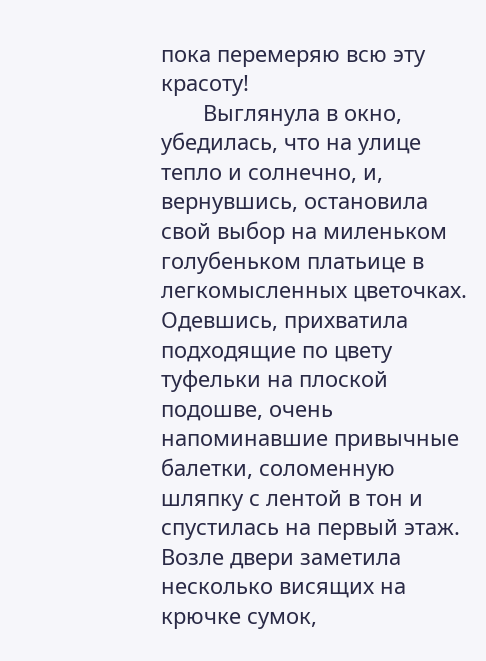пока перемеряю всю эту красоту!
       Выглянула в окно, убедилась, что на улице тепло и солнечно, и, вернувшись, остановила свой выбор на миленьком голубеньком платьице в легкомысленных цветочках. Одевшись, прихватила подходящие по цвету туфельки на плоской подошве, очень напоминавшие привычные балетки, соломенную шляпку с лентой в тон и спустилась на первый этаж. Возле двери заметила несколько висящих на крючке сумок,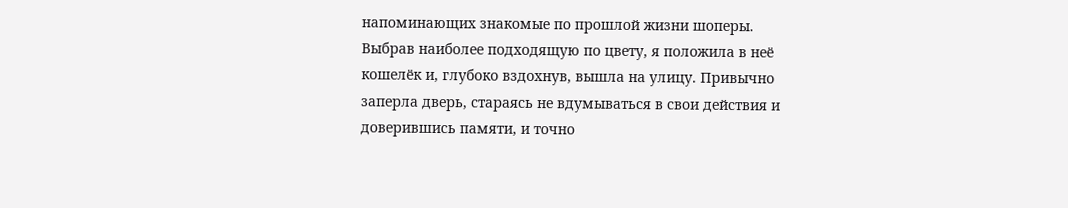напоминающих знакомые по прошлой жизни шоперы. Выбрав наиболее подходящую по цвету, я положила в неё кошелёк и, глубоко вздохнув, вышла на улицу. Привычно заперла дверь, стараясь не вдумываться в свои действия и доверившись памяти, и точно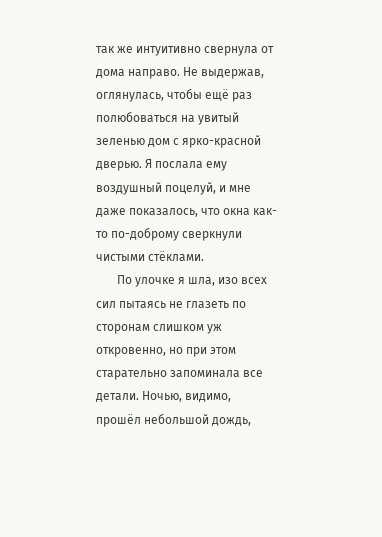так же интуитивно свернула от дома направо. Не выдержав, оглянулась, чтобы ещё раз полюбоваться на увитый зеленью дом с ярко-красной дверью. Я послала ему воздушный поцелуй, и мне даже показалось, что окна как-то по-доброму сверкнули чистыми стёклами.
       По улочке я шла, изо всех сил пытаясь не глазеть по сторонам слишком уж откровенно, но при этом старательно запоминала все детали. Ночью, видимо, прошёл небольшой дождь,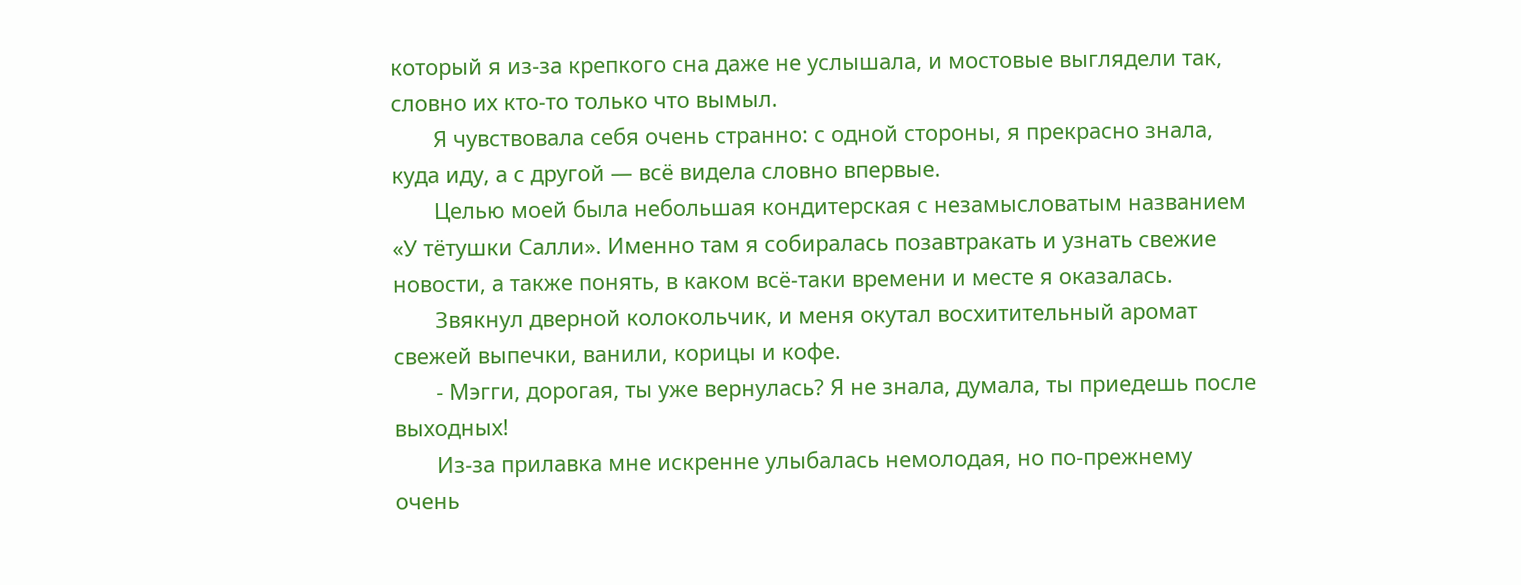который я из-за крепкого сна даже не услышала, и мостовые выглядели так, словно их кто-то только что вымыл.
       Я чувствовала себя очень странно: с одной стороны, я прекрасно знала, куда иду, а с другой — всё видела словно впервые.
       Целью моей была небольшая кондитерская с незамысловатым названием «У тётушки Салли». Именно там я собиралась позавтракать и узнать свежие новости, а также понять, в каком всё-таки времени и месте я оказалась.
       Звякнул дверной колокольчик, и меня окутал восхитительный аромат свежей выпечки, ванили, корицы и кофе.
       - Мэгги, дорогая, ты уже вернулась? Я не знала, думала, ты приедешь после выходных!
       Из-за прилавка мне искренне улыбалась немолодая, но по-прежнему очень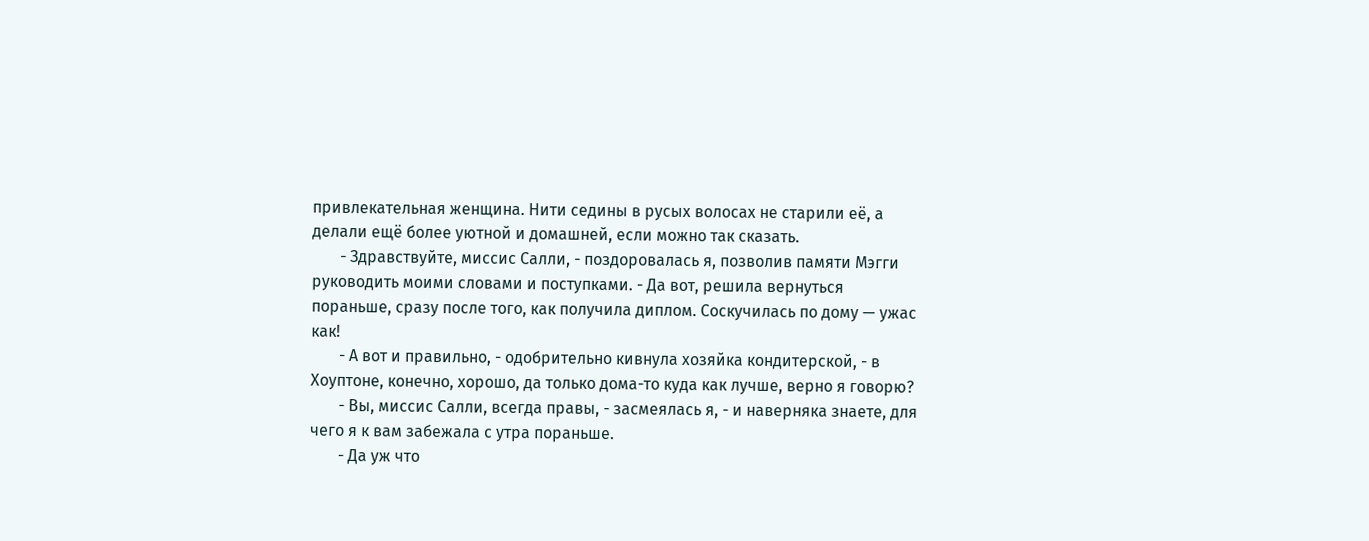привлекательная женщина. Нити седины в русых волосах не старили её, а делали ещё более уютной и домашней, если можно так сказать.
       - Здравствуйте, миссис Салли, - поздоровалась я, позволив памяти Мэгги руководить моими словами и поступками. - Да вот, решила вернуться пораньше, сразу после того, как получила диплом. Соскучилась по дому — ужас как!
       - А вот и правильно, - одобрительно кивнула хозяйка кондитерской, - в Хоуптоне, конечно, хорошо, да только дома-то куда как лучше, верно я говорю?
       - Вы, миссис Салли, всегда правы, - засмеялась я, - и наверняка знаете, для чего я к вам забежала с утра пораньше.
       - Да уж что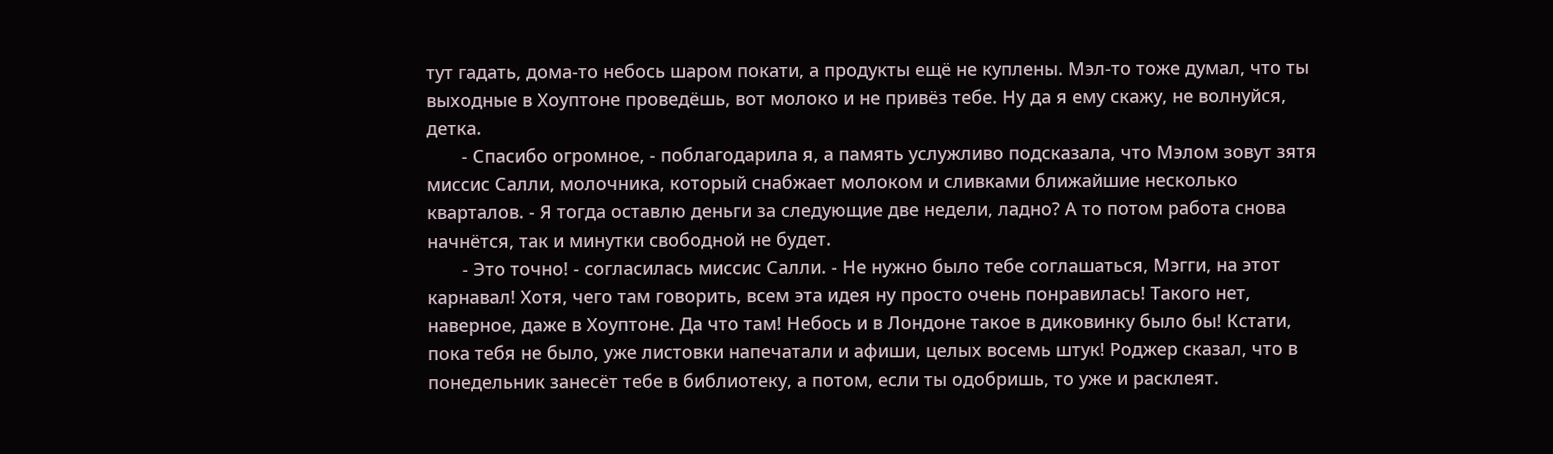тут гадать, дома-то небось шаром покати, а продукты ещё не куплены. Мэл-то тоже думал, что ты выходные в Хоуптоне проведёшь, вот молоко и не привёз тебе. Ну да я ему скажу, не волнуйся, детка.
       - Спасибо огромное, - поблагодарила я, а память услужливо подсказала, что Мэлом зовут зятя миссис Салли, молочника, который снабжает молоком и сливками ближайшие несколько кварталов. - Я тогда оставлю деньги за следующие две недели, ладно? А то потом работа снова начнётся, так и минутки свободной не будет.
       - Это точно! - согласилась миссис Салли. - Не нужно было тебе соглашаться, Мэгги, на этот карнавал! Хотя, чего там говорить, всем эта идея ну просто очень понравилась! Такого нет, наверное, даже в Хоуптоне. Да что там! Небось и в Лондоне такое в диковинку было бы! Кстати, пока тебя не было, уже листовки напечатали и афиши, целых восемь штук! Роджер сказал, что в понедельник занесёт тебе в библиотеку, а потом, если ты одобришь, то уже и расклеят.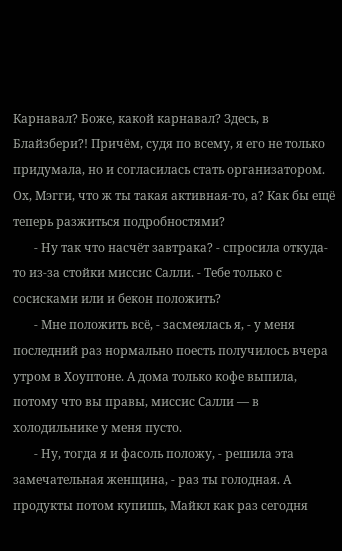Карнавал? Боже, какой карнавал? Здесь, в Блайзбери?! Причём, судя по всему, я его не только придумала, но и согласилась стать организатором. Ох, Мэгги, что ж ты такая активная-то, а? Как бы ещё теперь разжиться подробностями?
       - Ну так что насчёт завтрака? - спросила откуда-то из-за стойки миссис Салли. - Тебе только с сосисками или и бекон положить?
       - Мне положить всё, - засмеялась я, - у меня последний раз нормально поесть получилось вчера утром в Хоуптоне. А дома только кофе выпила, потому что вы правы, миссис Салли — в холодильнике у меня пусто.
       - Ну, тогда я и фасоль положу, - решила эта замечательная женщина, - раз ты голодная. А продукты потом купишь, Майкл как раз сегодня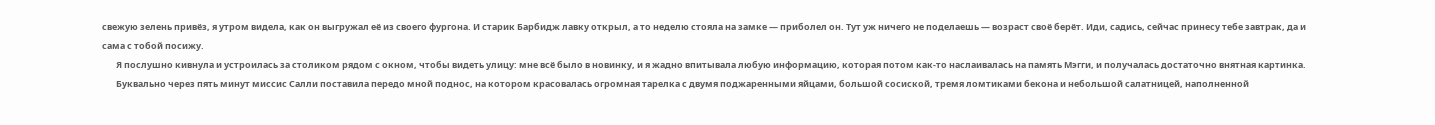свежую зелень привёз, я утром видела, как он выгружал её из своего фургона. И старик Барбидж лавку открыл, а то неделю стояла на замке — приболел он. Тут уж ничего не поделаешь — возраст своё берёт. Иди, садись, сейчас принесу тебе завтрак, да и сама с тобой посижу.
       Я послушно кивнула и устроилась за столиком рядом с окном, чтобы видеть улицу: мне всё было в новинку, и я жадно впитывала любую информацию, которая потом как-то наслаивалась на память Мэгги, и получалась достаточно внятная картинка.
       Буквально через пять минут миссис Салли поставила передо мной поднос, на котором красовалась огромная тарелка с двумя поджаренными яйцами, большой сосиской, тремя ломтиками бекона и небольшой салатницей, наполненной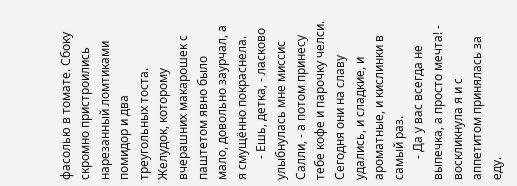фасолью в томате. Сбоку скромно пристроились нарезанный ломтиками помидор и два треугольных тоста. Желудок, которому вчерашних макарошек с паштетом явно было мало, довольно заурчал, а я смущённо покраснела.
       - Ешь, детка, - ласково улыбнулась мне миссис Салли, - а потом принесу тебе кофе и парочку челси. Сегодня они на славу удались, и сладкие, и ароматные, и кислинки в самый раз.
       - Да у вас всегда не выпечка, а просто мечта! - воскликнула я и с аппетитом принялась за еду.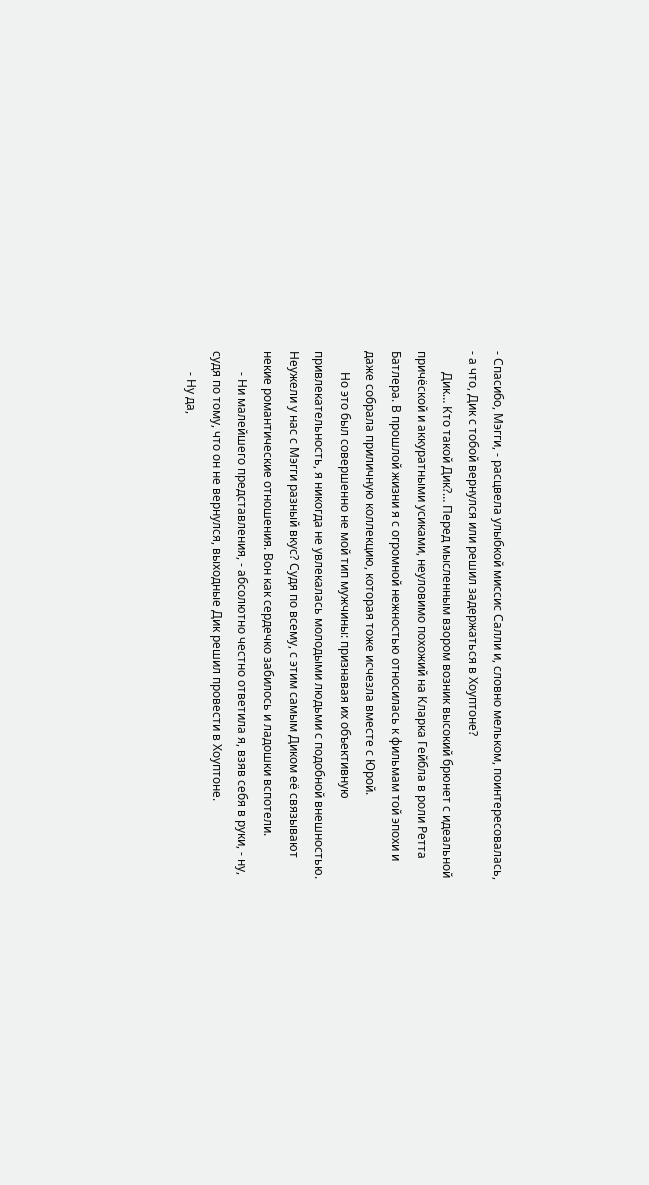- Спасибо, Мэгги, - расцвела улыбкой миссис Салли и, словно мельком, поинтересовалась, - а что, Дик с тобой вернулся или решил задержаться в Хоуптоне?
       Дик… Кто такой Дик?… Перед мысленным взором возник высокий брюнет с идеальной причёской и аккуратными усиками, неуловимо похожий на Кларка Гейбла в роли Ретта Батлера. В прошлой жизни я с огромной нежностью относилась к фильмам той эпохи и даже собрала приличную коллекцию, которая тоже исчезла вместе с Юрой.
       Но это был совершенно не мой тип мужчины: признавая их объективную привлекательность, я никогда не увлекалась молодыми людьми с подобной внешностью. Неужели у нас с Мэгги разный вкус? Судя по всему, с этим самым Диком её связывают некие романтические отношения. Вон как сердечко забилось и ладошки вспотели.
       - Ни малейшего представления, - абсолютно честно ответила я, взяв себя в руки, - ну, судя по тому, что он не вернулся, выходные Дик решил провести в Хоуптоне.
       - Ну да,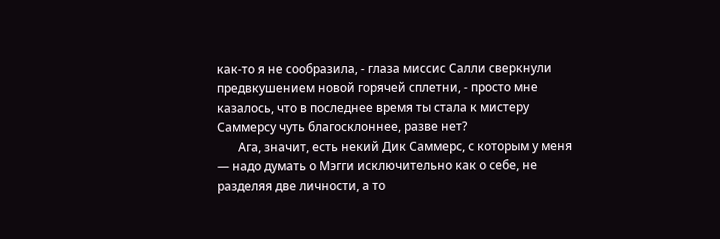как-то я не сообразила, - глаза миссис Салли сверкнули предвкушением новой горячей сплетни, - просто мне казалось, что в последнее время ты стала к мистеру Саммерсу чуть благосклоннее, разве нет?
       Ага, значит, есть некий Дик Саммерс, с которым у меня — надо думать о Мэгги исключительно как о себе, не разделяя две личности, а то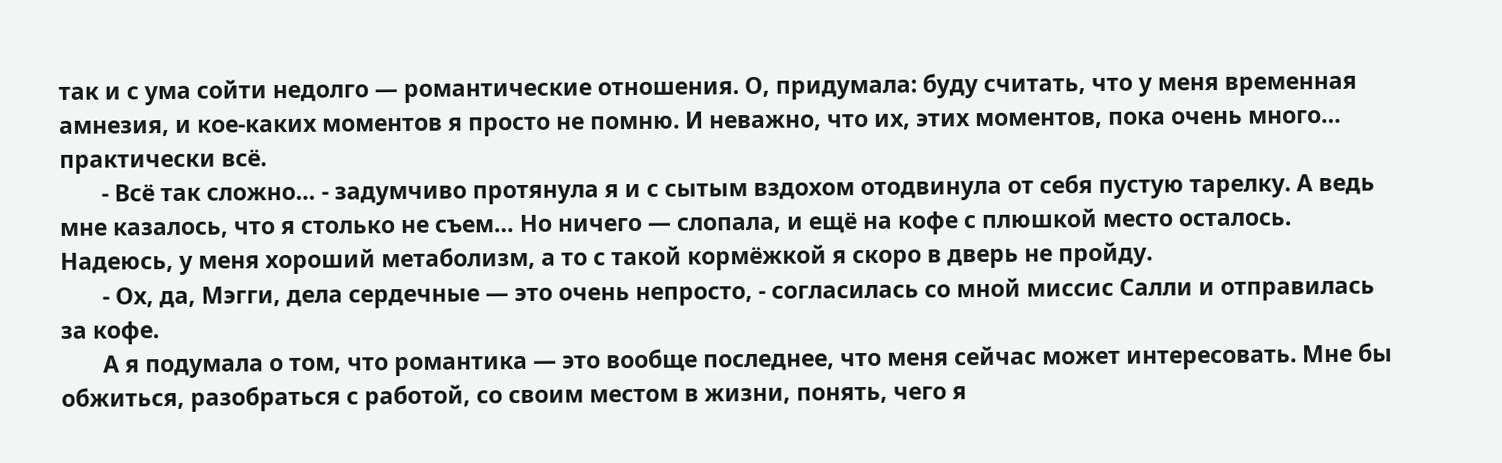так и с ума сойти недолго — романтические отношения. О, придумала: буду считать, что у меня временная амнезия, и кое-каких моментов я просто не помню. И неважно, что их, этих моментов, пока очень много… практически всё.
       - Всё так сложно… - задумчиво протянула я и с сытым вздохом отодвинула от себя пустую тарелку. А ведь мне казалось, что я столько не съем… Но ничего — слопала, и ещё на кофе с плюшкой место осталось. Надеюсь, у меня хороший метаболизм, а то с такой кормёжкой я скоро в дверь не пройду.
       - Ох, да, Мэгги, дела сердечные — это очень непросто, - согласилась со мной миссис Салли и отправилась за кофе.
       А я подумала о том, что романтика — это вообще последнее, что меня сейчас может интересовать. Мне бы обжиться, разобраться с работой, со своим местом в жизни, понять, чего я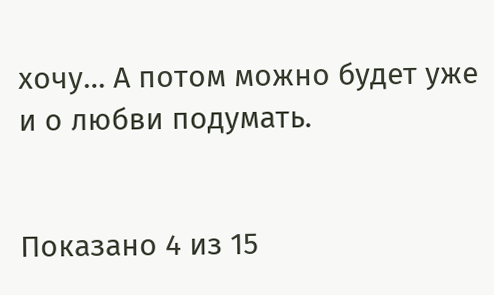хочу… А потом можно будет уже и о любви подумать.


Показано 4 из 15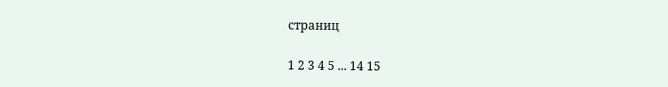страниц

1 2 3 4 5 ... 14 15